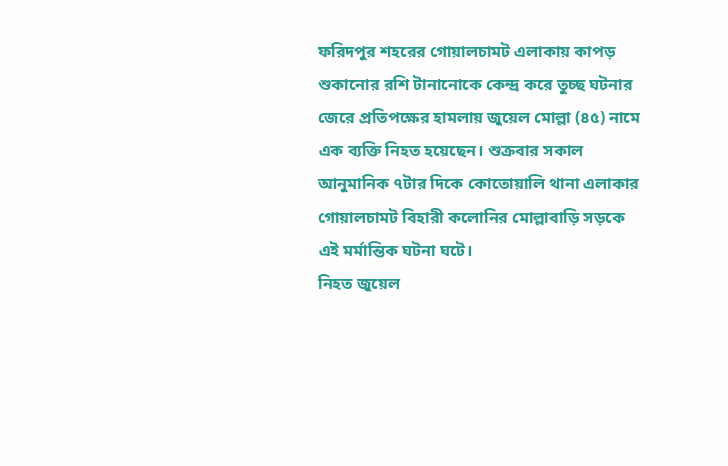ফরিদপুর শহরের গোয়ালচামট এলাকায় কাপড় শুকানোর রশি টানানোকে কেন্দ্র করে তুচ্ছ ঘটনার জেরে প্রতিপক্ষের হামলায় জুয়েল মোল্লা (৪৫) নামে এক ব্যক্তি নিহত হয়েছেন। শুক্রবার সকাল আনুমানিক ৭টার দিকে কোতোয়ালি থানা এলাকার গোয়ালচামট বিহারী কলোনির মোল্লাবাড়ি সড়কে এই মর্মান্তিক ঘটনা ঘটে।
নিহত জুয়েল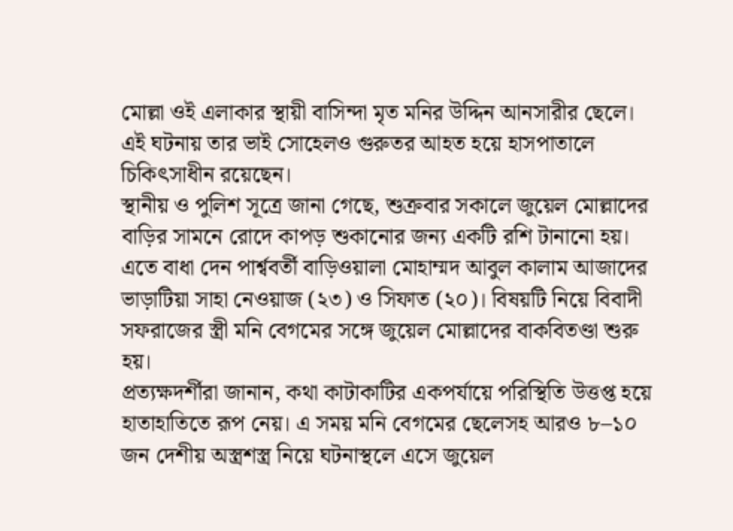মোল্লা ওই এলাকার স্থায়ী বাসিন্দা মৃত মনির উদ্দিন আনসারীর ছেলে। এই ঘটনায় তার ভাই সোহেলও গুরুতর আহত হয়ে হাসপাতালে চিকিৎসাধীন রয়েছেন।
স্থানীয় ও পুলিশ সূত্রে জানা গেছে, শুক্রবার সকালে জুয়েল মোল্লাদের বাড়ির সামনে রোদে কাপড় শুকানোর জন্য একটি রশি টানানো হয়। এতে বাধা দেন পার্শ্ববর্তী বাড়িওয়ালা মোহাম্মদ আবুল কালাম আজাদের ভাড়াটিয়া সাহা নেওয়াজ (২৩) ও সিফাত (২০)। বিষয়টি নিয়ে বিবাদী সফরাজের স্ত্রী মনি বেগমের সঙ্গে জুয়েল মোল্লাদের বাকবিতণ্ডা শুরু হয়।
প্রত্যক্ষদর্শীরা জানান, কথা কাটাকাটির একপর্যায়ে পরিস্থিতি উত্তপ্ত হয়ে হাতাহাতিতে রূপ নেয়। এ সময় মনি বেগমের ছেলেসহ আরও ৮–১০ জন দেশীয় অস্ত্রশস্ত্র নিয়ে ঘটনাস্থলে এসে জুয়েল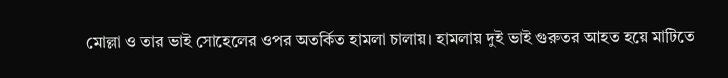মোল্লা ও তার ভাই সোহেলের ওপর অতর্কিত হামলা চালায়। হামলায় দুই ভাই গুরুতর আহত হয়ে মাটিতে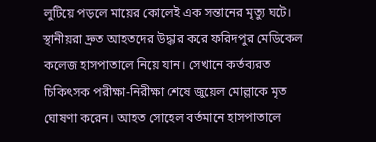লুটিয়ে পড়লে মায়ের কোলেই এক সন্তানের মৃত্যু ঘটে। স্থানীয়রা দ্রুত আহতদের উদ্ধার করে ফরিদপুর মেডিকেল কলেজ হাসপাতালে নিয়ে যান। সেখানে কর্তব্যরত চিকিৎসক পরীক্ষা-নিরীক্ষা শেষে জুয়েল মোল্লাকে মৃত ঘোষণা করেন। আহত সোহেল বর্তমানে হাসপাতালে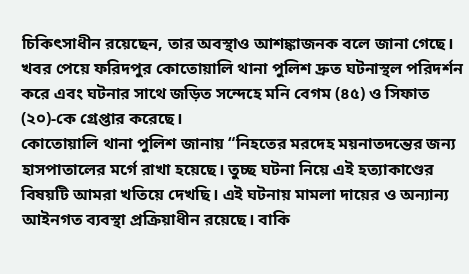চিকিৎসাধীন রয়েছেন, তার অবস্থাও আশঙ্কাজনক বলে জানা গেছে।
খবর পেয়ে ফরিদপুর কোতোয়ালি থানা পুলিশ দ্রুত ঘটনাস্থল পরিদর্শন করে এবং ঘটনার সাথে জড়িত সন্দেহে মনি বেগম (৪৫) ও সিফাত (২০)-কে গ্রেপ্তার করেছে।
কোতোয়ালি থানা পুলিশ জানায় “নিহতের মরদেহ ময়নাতদন্তের জন্য হাসপাতালের মর্গে রাখা হয়েছে। তুচ্ছ ঘটনা নিয়ে এই হত্যাকাণ্ডের বিষয়টি আমরা খতিয়ে দেখছি। এই ঘটনায় মামলা দায়ের ও অন্যান্য আইনগত ব্যবস্থা প্রক্রিয়াধীন রয়েছে। বাকি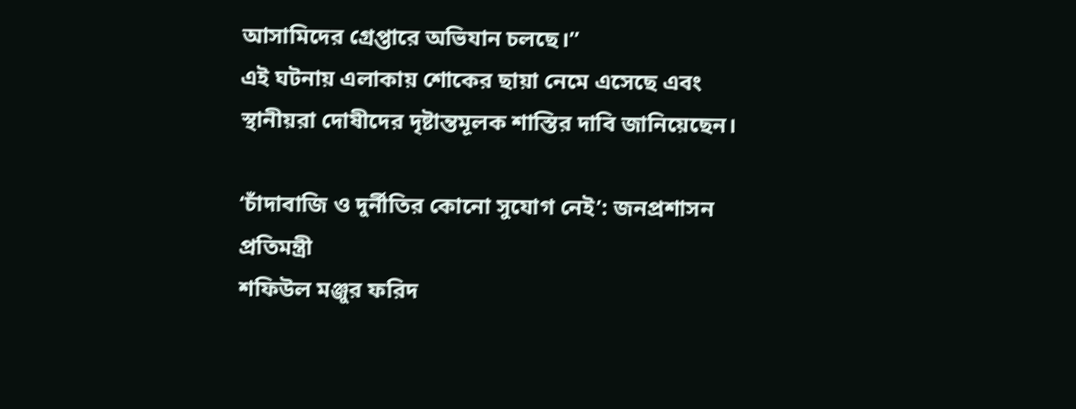আসামিদের গ্রেপ্তারে অভিযান চলছে।”
এই ঘটনায় এলাকায় শোকের ছায়া নেমে এসেছে এবং স্থানীয়রা দোষীদের দৃষ্টান্তমূলক শাস্তির দাবি জানিয়েছেন।

‘চাঁদাবাজি ও দুর্নীতির কোনো সুযোগ নেই’: জনপ্রশাসন প্রতিমন্ত্রী
শফিউল মঞ্জুর ফরিদ